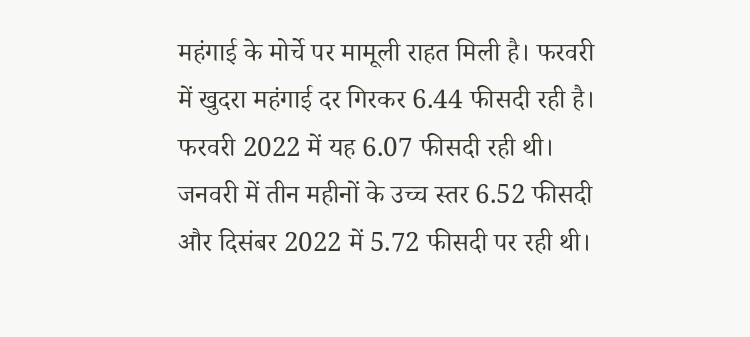महंगाई के मोर्चे पर मामूली राहत मिली है। फरवरी में खुदरा महंगाई दर गिरकर 6.44 फीसदी रही है। फरवरी 2022 में यह 6.07 फीसदी रही थी। जनवरी में तीन महीनों के उच्च स्तर 6.52 फीसदी और दिसंबर 2022 में 5.72 फीसदी पर रही थी।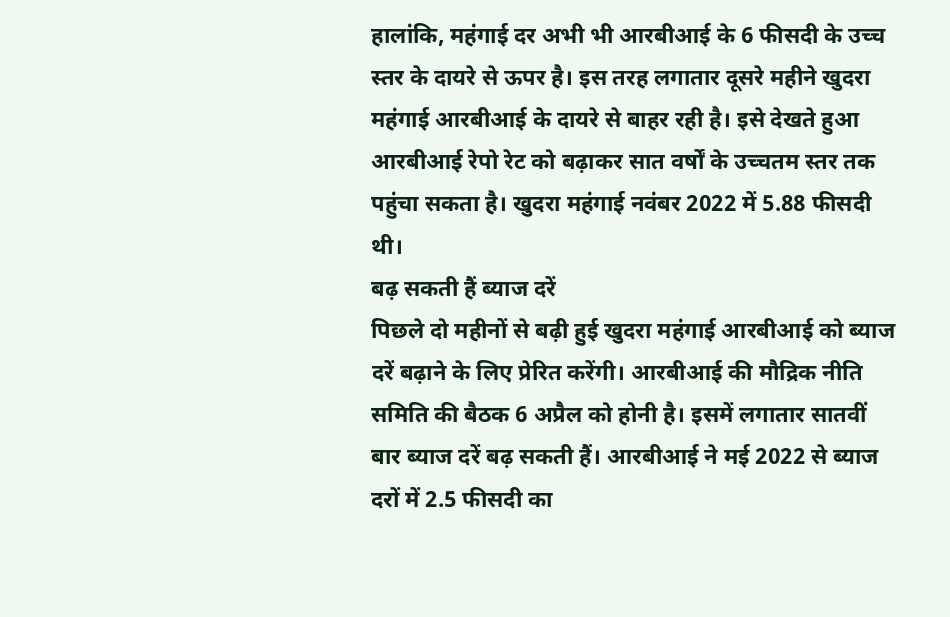हालांकि, महंगाई दर अभी भी आरबीआई के 6 फीसदी के उच्च स्तर के दायरे से ऊपर है। इस तरह लगातार दूसरे महीने खुदरा महंगाई आरबीआई के दायरे से बाहर रही है। इसे देखते हुआ आरबीआई रेपो रेट को बढ़ाकर सात वर्षों के उच्चतम स्तर तक पहुंचा सकता है। खुदरा महंगाई नवंबर 2022 में 5.88 फीसदी थी।
बढ़ सकती हैं ब्याज दरें
पिछले दो महीनों से बढ़ी हुई खुदरा महंगाई आरबीआई को ब्याज दरें बढ़ाने के लिए प्रेरित करेंगी। आरबीआई की मौद्रिक नीति समिति की बैठक 6 अप्रैल को होनी है। इसमें लगातार सातवीं बार ब्याज दरें बढ़ सकती हैं। आरबीआई ने मई 2022 से ब्याज दरों में 2.5 फीसदी का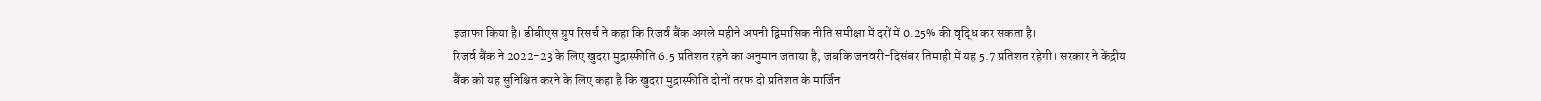इजाफा किया है। डीबीएस ग्रुप रिसर्च ने कहा कि रिजर्व बैंक अगले महीने अपनी द्विमासिक नीति समीक्षा में दरों में 0.25% की वृद्धि कर सकता है।
रिजर्व बैंक ने 2022-23 के लिए खुदरा मुद्रास्फीति 6.5 प्रतिशत रहने का अनुमान जताया है, जबकि जनवरी-दिसंबर तिमाही में यह 5.7 प्रतिशत रहेगी। सरकार ने केंद्रीय बैंक को यह सुनिश्चित करने के लिए कहा है कि खुदरा मुद्रास्फीति दोनों तरफ दो प्रतिशत के मार्जिन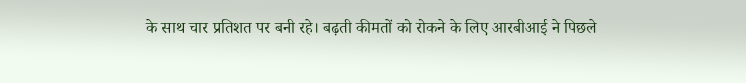के साथ चार प्रतिशत पर बनी रहे। बढ़ती कीमतों को रोकने के लिए आरबीआई ने पिछले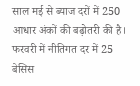साल मई से ब्याज दरों में 250 आधार अंकों की बढ़ोतरी की है। फरवरी में नीतिगत दर में 25 बेसिस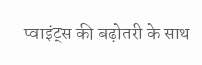प्वाइंट्स की बढ़ोतरी के साथ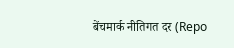बेंचमार्क नीतिगत दर (Repo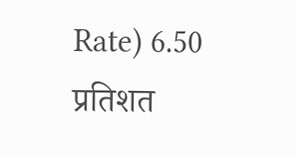Rate) 6.50 प्रतिशत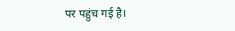पर पहुंच गई है।